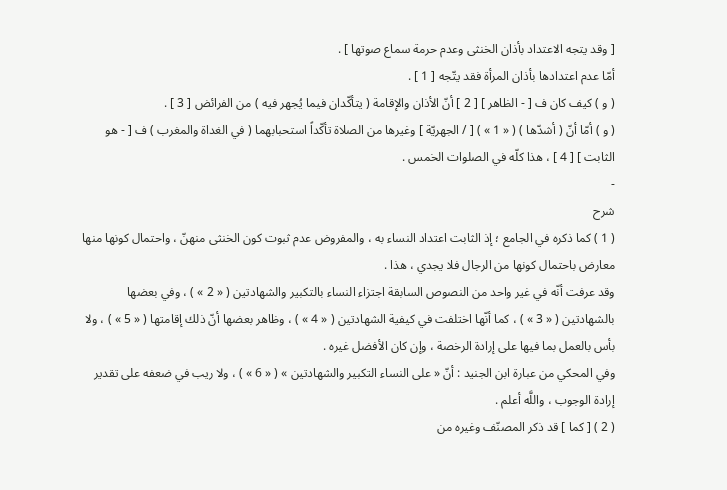[ وقد يتجه الاعتداد بأذان الخنثى وعدم حرمة سماع صوتها ] .
أمّا عدم اعتدادها بأذان المرأة فقد يتّجه [ 1 ] .
( و ) كيف كان ف [ - الظاهر ] [ 2 ] أنّ الأذان والإقامة ( يتأكّدان فيما يُجهر فيه ) من الفرائض [ 3 ] .
( و ) أمّا أنّ ( أشدّها ) ( « 1 » ) [ / الجهريّة ] وغيرها من الصلاة تأكّداً استحبابهما ( في الغداة والمغرب ) ف [ - هو الثابت ] [ 4 ] ، هذا كلّه في الصلوات الخمس .
-
شرح
( 1 ) كما ذكره في الجامع ؛ إذ الثابت اعتداد النساء به ، والمفروض عدم ثبوت كون الخنثى منهنّ ، واحتمال كونها منها معارض باحتمال كونها من الرجال فلا يجدي ، هذا .
وقد عرفت أنّه في غير واحد من النصوص السابقة اجتزاء النساء بالتكبير والشهادتين ( « 2 » ) ، وفي بعضها بالشهادتين ( « 3 » ) ، كما أنّها اختلفت في كيفية الشهادتين ( « 4 » ) ، وظاهر بعضها أنّ ذلك إقامتها ( « 5 » ) ، ولا بأس بالعمل بما فيها على إرادة الرخصة ، وإن كان الأفضل غيره .
وفي المحكي من عبارة ابن الجنيد : أنّ « على النساء التكبير والشهادتين » ( « 6 » ) ، ولا ريب في ضعفه على تقدير إرادة الوجوب ، واللَّه أعلم .
( 2 ) [ كما ] قد ذكر المصنّف وغيره من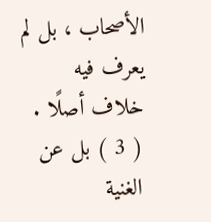الأصحاب ، بل لم يعرف فيه خلاف أصلًا .
( 3 ) بل عن الغنية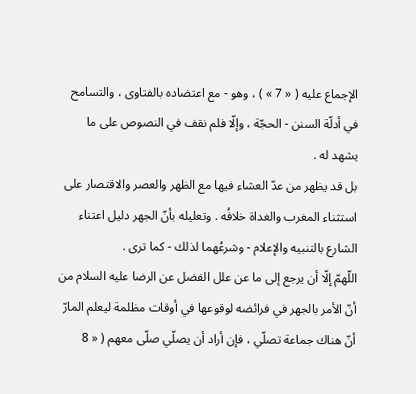الإجماع عليه ( « 7 » ) ، وهو - مع اعتضاده بالفتاوى ، والتسامح في أدلّة السنن - الحجّة ، وإلّا فلم نقف في النصوص على ما يشهد له .
بل قد يظهر من عدّ العشاء فيها مع الظهر والعصر والاقتصار على استثناء المغرب والغداة خلافُه . وتعليله بأنّ الجهر دليل اعتناء الشارع بالتنبيه والإعلام - وشرعُهما لذلك - كما ترى .
اللّهمّ إلّا أن يرجع إلى ما عن علل الفضل عن الرضا عليه السلام من أنّ الأمر بالجهر في فرائضه لوقوعها في أوقات مظلمة ليعلم المارّ أنّ هناك جماعة تصلّي ، فإن أراد أن يصلّي صلّى معهم ( « 8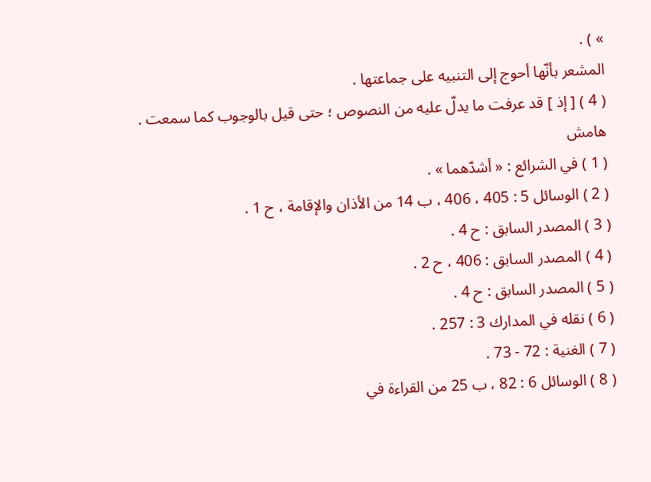» ) .
المشعر بأنّها أحوج إلى التنبيه على جماعتها .
( 4 ) [ إذ ] قد عرفت ما يدلّ عليه من النصوص ؛ حتى قيل بالوجوب كما سمعت .
هامش
( 1 ) في الشرائع : « أشدّهما » .
( 2 ) الوسائل 5 : 405 ، 406 ، ب 14 من الأذان والإقامة ، ح 1 .
( 3 ) المصدر السابق : ح 4 .
( 4 ) المصدر السابق : 406 ، ح 2 .
( 5 ) المصدر السابق : ح 4 .
( 6 ) نقله في المدارك 3 : 257 .
( 7 ) الغنية : 72 - 73 .
( 8 ) الوسائل 6 : 82 ، ب 25 من القراءة في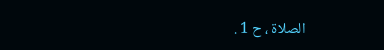الصلاة ، ح 1 .